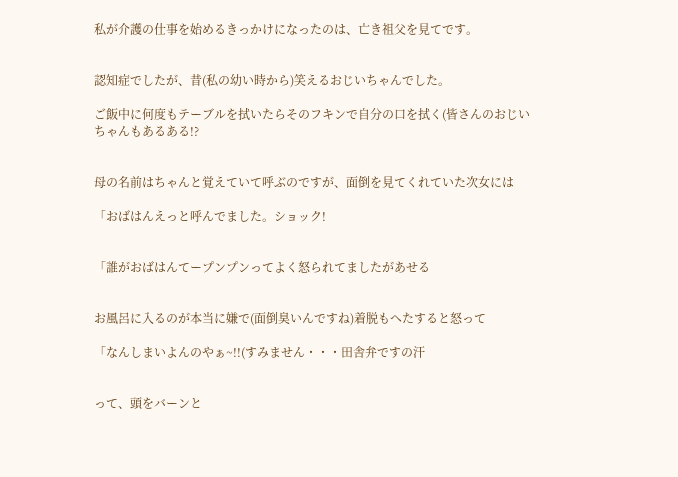私が介護の仕事を始めるきっかけになったのは、亡き祖父を見てです。


認知症でしたが、昔(私の幼い時から)笑えるおじいちゃんでした。

ご飯中に何度もテーブルを拭いたらそのフキンで自分の口を拭く(皆さんのおじいちゃんもあるある!?


母の名前はちゃんと覚えていて呼ぶのですが、面倒を見てくれていた次女には

「おばはんえっと呼んでました。ショック!


「誰がおばはんてープンプンってよく怒られてましたがあせる


お風呂に入るのが本当に嫌で(面倒臭いんですね)着脱もへたすると怒って

「なんしまいよんのやぁ~!!(すみません・・・田舎弁ですの汗


って、頭をバーンと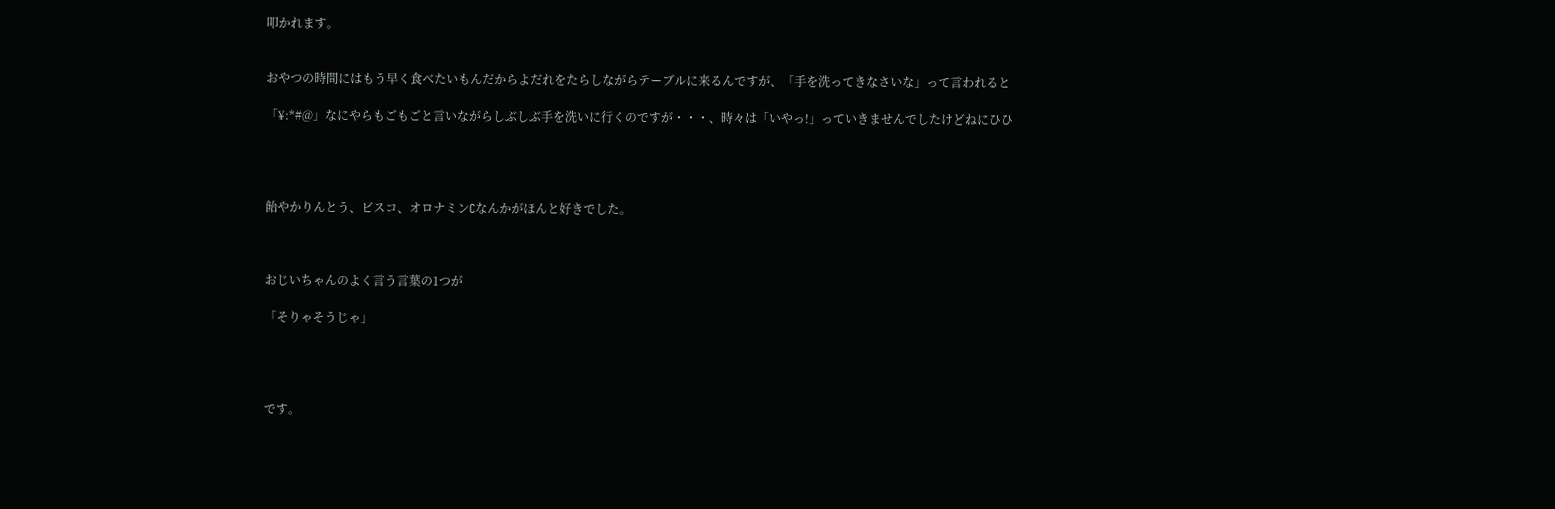叩かれます。


おやつの時間にはもう早く食べたいもんだからよだれをたらしながらテーブルに来るんですが、「手を洗ってきなさいな」って言われると

「¥:*#@」なにやらもごもごと言いながらしぶしぶ手を洗いに行くのですが・・・、時々は「いやっ!」っていきませんでしたけどねにひひ




飴やかりんとう、ビスコ、オロナミンCなんかがほんと好きでした。



おじいちゃんのよく言う言葉の1つが

「そりゃそうじゃ」




です。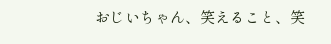おじいちゃん、笑えること、笑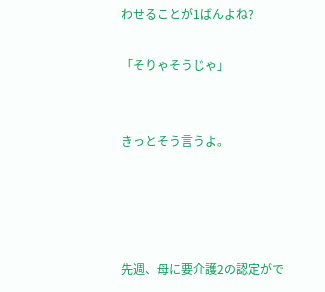わせることが1ばんよね?

「そりゃそうじゃ」


きっとそう言うよ。




先週、母に要介護2の認定がで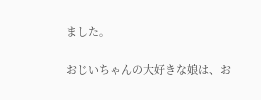ました。

おじいちゃんの大好きな娘は、お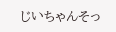じいちゃんそっ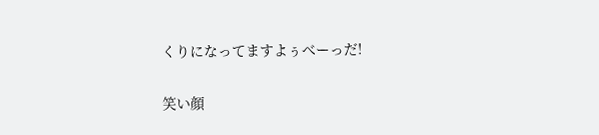くりになってますよぅべーっだ!

笑い顔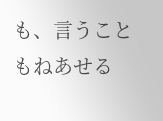も、言うこともねあせる